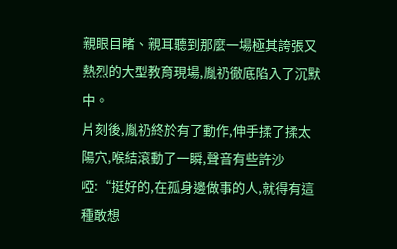親眼目睹、親耳聽到那麼一場極其誇張又熱烈的大型教育現場,胤礽徹底陷入了沉默中。
片刻後,胤礽終於有了動作,伸手揉了揉太陽穴,喉結滾動了一瞬,聲音有些許沙啞:“挺好的,在孤身邊做事的人,就得有這種敢想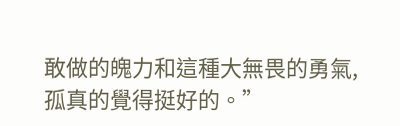敢做的魄力和這種大無畏的勇氣,孤真的覺得挺好的。”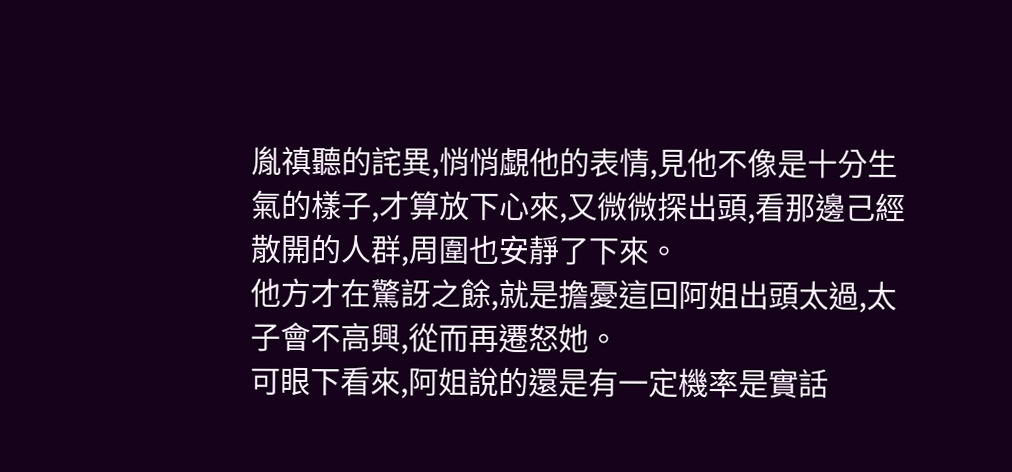胤禛聽的詫異,悄悄覷他的表情,見他不像是十分生氣的樣子,才算放下心來,又微微探出頭,看那邊己經散開的人群,周圍也安靜了下來。
他方才在驚訝之餘,就是擔憂這回阿姐出頭太過,太子會不高興,從而再遷怒她。
可眼下看來,阿姐說的還是有一定機率是實話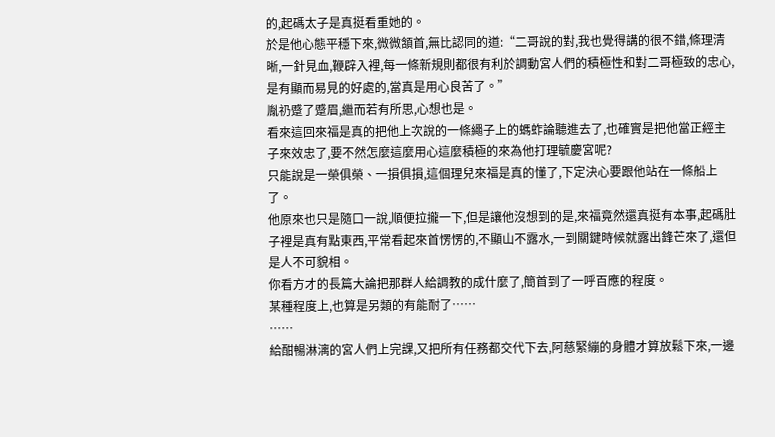的,起碼太子是真挺看重她的。
於是他心態平穩下來,微微頷首,無比認同的道:“二哥說的對,我也覺得講的很不錯,條理清晰,一針見血,鞭辟入裡,每一條新規則都很有利於調動宮人們的積極性和對二哥極致的忠心,是有顯而易見的好處的,當真是用心良苦了。”
胤礽蹙了蹙眉,繼而若有所思,心想也是。
看來這回來福是真的把他上次說的一條繩子上的螞蚱論聽進去了,也確實是把他當正經主子來效忠了,要不然怎麼這麼用心這麼積極的來為他打理毓慶宮呢?
只能說是一榮俱榮、一損俱損,這個理兒來福是真的懂了,下定決心要跟他站在一條船上了。
他原來也只是隨口一說,順便拉攏一下,但是讓他沒想到的是,來福竟然還真挺有本事,起碼肚子裡是真有點東西,平常看起來首愣愣的,不顯山不露水,一到關鍵時候就露出鋒芒來了,還但是人不可貌相。
你看方才的長篇大論把那群人給調教的成什麼了,簡首到了一呼百應的程度。
某種程度上,也算是另類的有能耐了……
……
給酣暢淋漓的宮人們上完課,又把所有任務都交代下去,阿慈緊繃的身體才算放鬆下來,一邊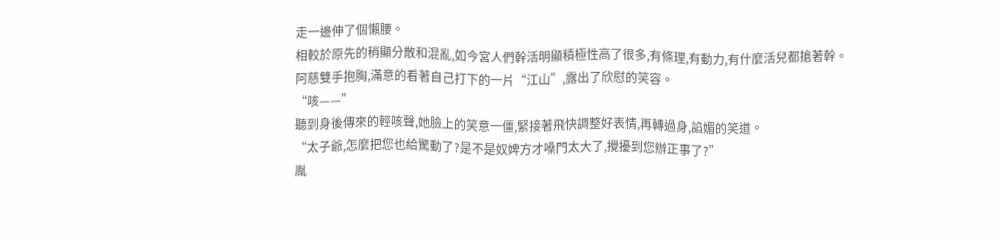走一邊伸了個懶腰。
相較於原先的稍顯分散和混亂,如今宮人們幹活明顯積極性高了很多,有條理,有動力,有什麼活兒都搶著幹。
阿慈雙手抱胸,滿意的看著自己打下的一片“江山”,露出了欣慰的笑容。
“咳——”
聽到身後傳來的輕咳聲,她臉上的笑意一僵,緊接著飛快調整好表情,再轉過身,諂媚的笑道。
“太子爺,怎麼把您也給驚動了?是不是奴婢方才嗓門太大了,攪擾到您辦正事了?”
胤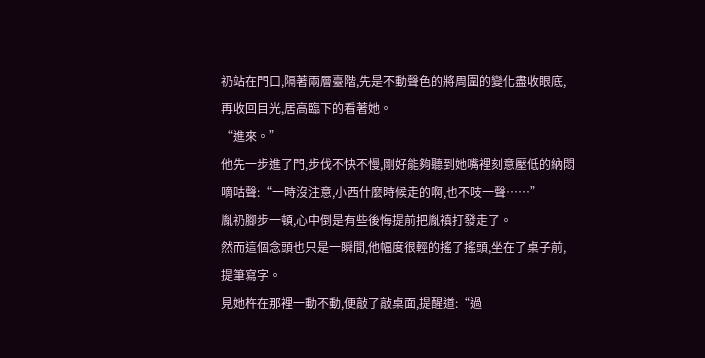礽站在門口,隔著兩層臺階,先是不動聲色的將周圍的變化盡收眼底,再收回目光,居高臨下的看著她。
“進來。”
他先一步進了門,步伐不快不慢,剛好能夠聽到她嘴裡刻意壓低的納悶嘀咕聲:“一時沒注意,小西什麼時候走的啊,也不吱一聲……”
胤礽腳步一頓,心中倒是有些後悔提前把胤禛打發走了。
然而這個念頭也只是一瞬間,他幅度很輕的搖了搖頭,坐在了桌子前,提筆寫字。
見她杵在那裡一動不動,便敲了敲桌面,提醒道:“過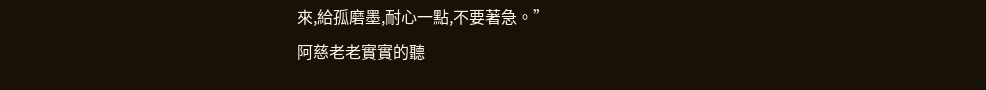來,給孤磨墨,耐心一點,不要著急。”
阿慈老老實實的聽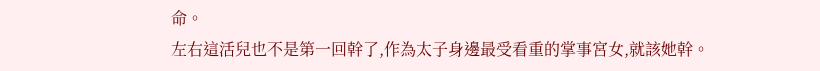命。
左右這活兒也不是第一回幹了,作為太子身邊最受看重的掌事宮女,就該她幹。